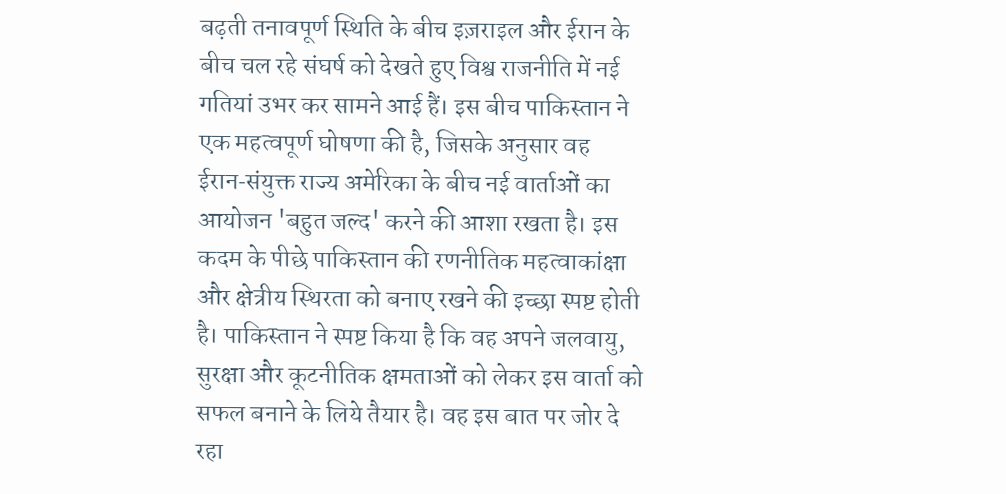बढ़ती तनावपूर्ण स्थिति के बीच इज़राइल और ईरान के बीच चल रहे संघर्ष को देखते हुए विश्व राजनीति में नई गतियां उभर कर सामने आई हैं। इस बीच पाकिस्तान ने एक महत्वपूर्ण घोषणा की है, जिसके अनुसार वह ईरान‑संयुक्त राज्य अमेरिका के बीच नई वार्ताओं का आयोजन 'बहुत जल्द' करने की आशा रखता है। इस कदम के पीछे पाकिस्तान की रणनीतिक महत्वाकांक्षा और क्षेत्रीय स्थिरता को बनाए रखने की इच्छा स्पष्ट होती है। पाकिस्तान ने स्पष्ट किया है कि वह अपने जलवायु, सुरक्षा और कूटनीतिक क्षमताओं को लेकर इस वार्ता को सफल बनाने के लिये तैयार है। वह इस बात पर जोर दे रहा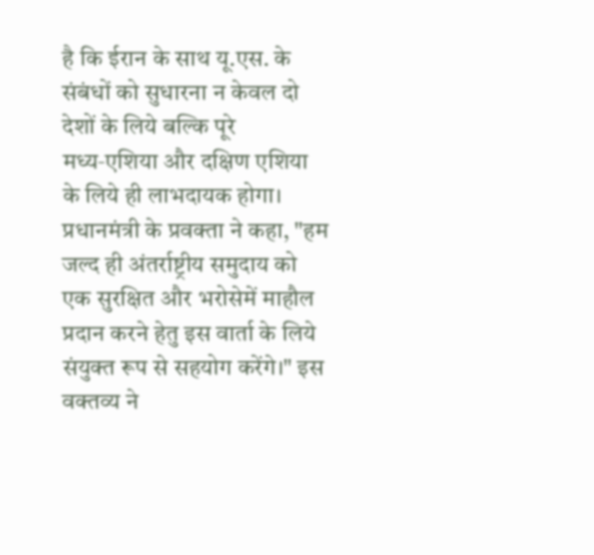है कि ईरान के साथ यू.एस. के संबंधों को सुधारना न केवल दो देशों के लिये बल्कि पूरे मध्य‑एशिया और दक्षिण एशिया के लिये ही लाभदायक होगा। प्रधानमंत्री के प्रवक्ता ने कहा, "हम जल्द ही अंतर्राष्ट्रीय समुदाय को एक सुरक्षित और भरोसेमें माहौल प्रदान करने हेतु इस वार्ता के लिये संयुक्त रूप से सहयोग करेंगे।" इस वक्तव्य ने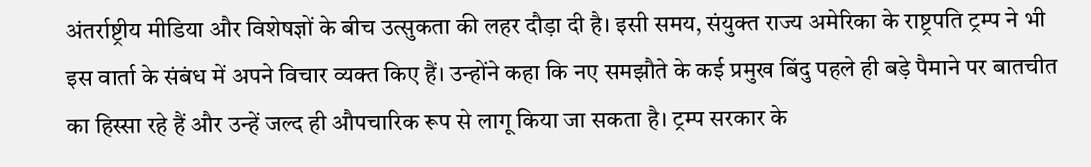अंतर्राष्ट्रीय मीडिया और विशेषज्ञों के बीच उत्सुकता की लहर दौड़ा दी है। इसी समय, संयुक्त राज्य अमेरिका के राष्ट्रपति ट्रम्प ने भी इस वार्ता के संबंध में अपने विचार व्यक्त किए हैं। उन्होंने कहा कि नए समझौते के कई प्रमुख बिंदु पहले ही बड़े पैमाने पर बातचीत का हिस्सा रहे हैं और उन्हें जल्द ही औपचारिक रूप से लागू किया जा सकता है। ट्रम्प सरकार के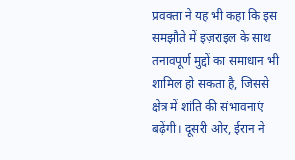प्रवक्ता ने यह भी कहा कि इस समझौते में इज़राइल के साथ तनावपूर्ण मुद्दों का समाधान भी शामिल हो सकता है, जिससे क्षेत्र में शांति की संभावनाएं बढ़ेंगी। दूसरी ओर, ईरान ने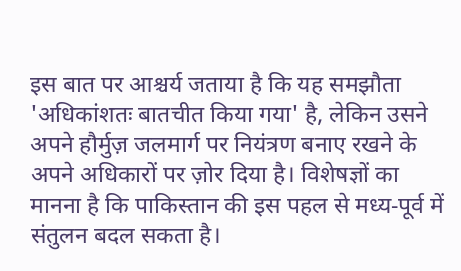इस बात पर आश्चर्य जताया है कि यह समझौता 'अधिकांशतः बातचीत किया गया' है, लेकिन उसने अपने हौर्मुज़ जलमार्ग पर नियंत्रण बनाए रखने के अपने अधिकारों पर ज़ोर दिया है। विशेषज्ञों का मानना है कि पाकिस्तान की इस पहल से मध्य‑पूर्व में संतुलन बदल सकता है।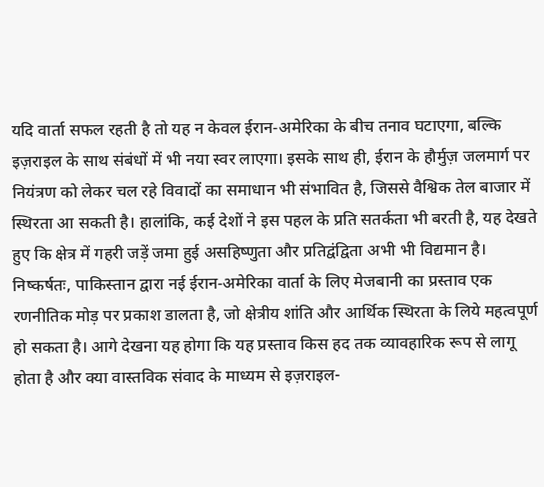यदि वार्ता सफल रहती है तो यह न केवल ईरान‑अमेरिका के बीच तनाव घटाएगा, बल्कि इज़राइल के साथ संबंधों में भी नया स्वर लाएगा। इसके साथ ही, ईरान के हौर्मुज़ जलमार्ग पर नियंत्रण को लेकर चल रहे विवादों का समाधान भी संभावित है, जिससे वैश्विक तेल बाजार में स्थिरता आ सकती है। हालांकि, कई देशों ने इस पहल के प्रति सतर्कता भी बरती है, यह देखते हुए कि क्षेत्र में गहरी जड़ें जमा हुई असहिष्णुता और प्रतिद्वंद्विता अभी भी विद्यमान है। निष्कर्षतः, पाकिस्तान द्वारा नई ईरान‑अमेरिका वार्ता के लिए मेजबानी का प्रस्ताव एक रणनीतिक मोड़ पर प्रकाश डालता है, जो क्षेत्रीय शांति और आर्थिक स्थिरता के लिये महत्वपूर्ण हो सकता है। आगे देखना यह होगा कि यह प्रस्ताव किस हद तक व्यावहारिक रूप से लागू होता है और क्या वास्तविक संवाद के माध्यम से इज़राइल-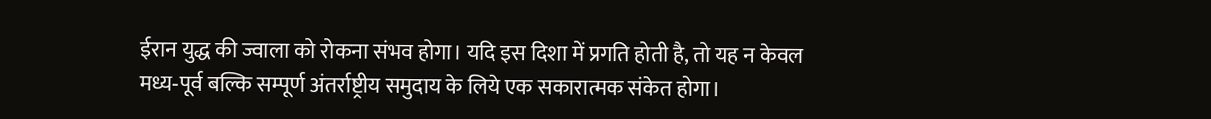ईरान युद्ध की ज्वाला को रोकना संभव होगा। यदि इस दिशा में प्रगति होती है, तो यह न केवल मध्य‑पूर्व बल्कि सम्पूर्ण अंतर्राष्ट्रीय समुदाय के लिये एक सकारात्मक संकेत होगा।